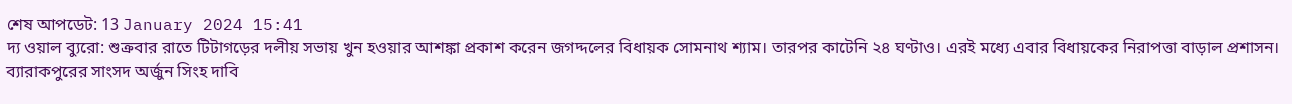শেষ আপডেট: 13 January 2024 15:41
দ্য ওয়াল ব্যুরো: শুক্রবার রাতে টিটাগড়ের দলীয় সভায় খুন হওয়ার আশঙ্কা প্রকাশ করেন জগদ্দলের বিধায়ক সোমনাথ শ্যাম। তারপর কাটেনি ২৪ ঘণ্টাও। এরই মধ্যে এবার বিধায়কের নিরাপত্তা বাড়াল প্রশাসন।
ব্যারাকপুরের সাংসদ অর্জুন সিংহ দাবি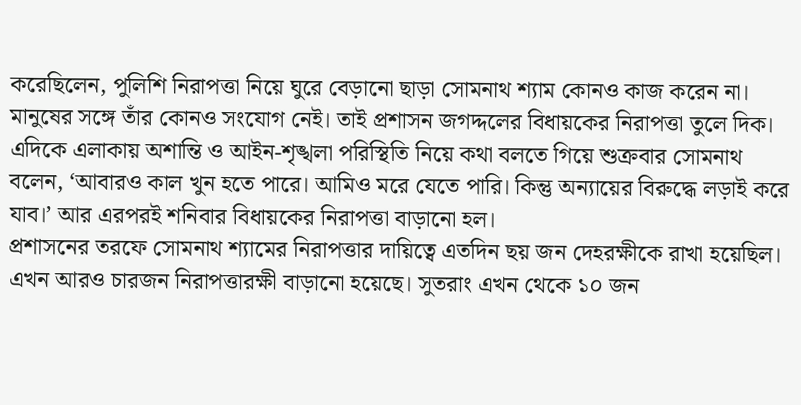করেছিলেন, পুলিশি নিরাপত্তা নিয়ে ঘুরে বেড়ানো ছাড়া সোমনাথ শ্যাম কোনও কাজ করেন না। মানুষের সঙ্গে তাঁর কোনও সংযোগ নেই। তাই প্রশাসন জগদ্দলের বিধায়কের নিরাপত্তা তুলে দিক। এদিকে এলাকায় অশান্তি ও আইন-শৃঙ্খলা পরিস্থিতি নিয়ে কথা বলতে গিয়ে শুক্রবার সোমনাথ বলেন, ‘আবারও কাল খুন হতে পারে। আমিও মরে যেতে পারি। কিন্তু অন্যায়ের বিরুদ্ধে লড়াই করে যাব।’ আর এরপরই শনিবার বিধায়কের নিরাপত্তা বাড়ানো হল।
প্রশাসনের তরফে সোমনাথ শ্যামের নিরাপত্তার দায়িত্বে এতদিন ছয় জন দেহরক্ষীকে রাখা হয়েছিল। এখন আরও চারজন নিরাপত্তারক্ষী বাড়ানো হয়েছে। সুতরাং এখন থেকে ১০ জন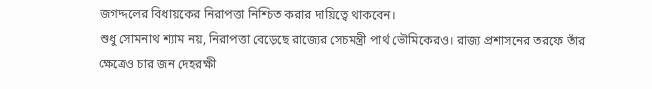জগদ্দলের বিধায়কের নিরাপত্তা নিশ্চিত করার দায়িত্বে থাকবেন।
শুধু সোমনাথ শ্যাম নয়, নিরাপত্তা বেড়েছে রাজ্যের সেচমন্ত্রী পার্থ ভৌমিকেরও। রাজ্য প্রশাসনের তরফে তাঁর ক্ষেত্রেও চার জন দেহরক্ষী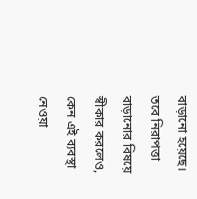বাড়ানো হয়েছে। তবে নিরাপত্তা বাড়ানোর বিষয়ে স্বীকার করলেও, কেন এই ব্যবস্থা নেওয়া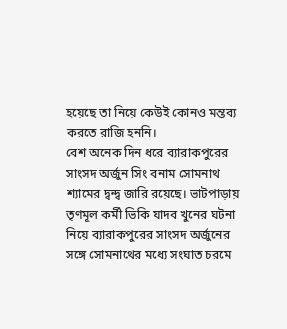হয়েছে তা নিয়ে কেউই কোনও মন্তব্য করতে রাজি হননি।
বেশ অনেক দিন ধরে ব্যারাকপুরের সাংসদ অর্জুন সিং বনাম সোমনাথ শ্যামের দ্বন্দ্ব জারি রয়েছে। ভাটপাড়ায় তৃণমূল কর্মী ভিকি যাদব খুনের ঘটনা নিয়ে ব্যারাকপুরের সাংসদ অর্জুনের সঙ্গে সোমনাথের মধ্যে সংঘাত চরমে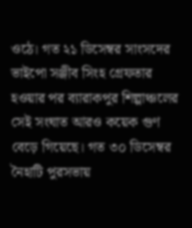ওঠে। গত ২১ ডিসেম্বর সাংসদের ভাইপো সঞ্জীব সিংহ গ্রেফতার হওয়ার পর ব্যারাকপুর শিল্পাঞ্চলের সেই সংঘাত আরও কয়েক গুণ বেড়ে গিয়েছে। গত ৩০ ডিসেম্বর নৈহাটি পুরসভায়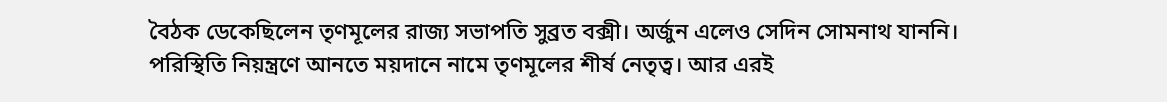বৈঠক ডেকেছিলেন তৃণমূলের রাজ্য সভাপতি সুব্রত বক্সী। অর্জুন এলেও সেদিন সোমনাথ যাননি।
পরিস্থিতি নিয়ন্ত্রণে আনতে ময়দানে নামে তৃণমূলের শীর্ষ নেতৃত্ব। আর এরই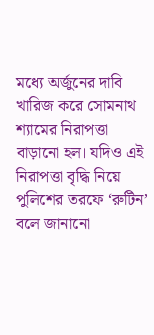মধ্যে অর্জুনের দাবি খারিজ করে সোমনাথ শ্যামের নিরাপত্তা বাড়ানো হল। যদিও এই নিরাপত্তা বৃদ্ধি নিয়ে পুলিশের তরফে ‘রুটিন’ বলে জানানো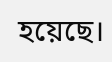হয়েছে।